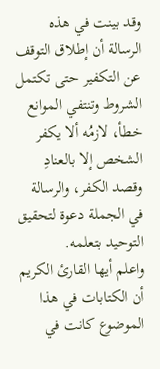وقد بينت في هذه الرسالة أن إطلاق التوقف عن التكفير حتى تكتمل الشروط وتنتفي الموانع خطأ، لازمُه ألا يكفر الشخص إلا بالعنادِ وقصد الكفر، والرسالة في الجملة دعوة لتحقيق التوحيد بتعلمه.
واعلم أيها القارئ الكريم أن الكتابات في هذا الموضوع كانت في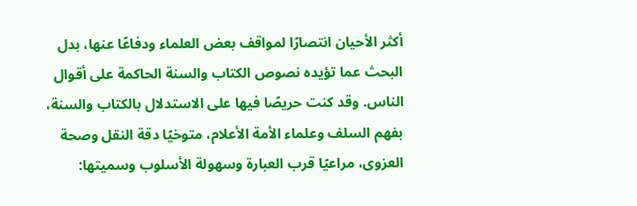أكثر الأحيان انتصارًا لمواقف بعض العلماء ودفاعًا عنها، بدل البحث عما تؤيده نصوص الكتاب والسنة الحاكمة على أقوال الناس. وقد كنت حريصًا فيها على الاستدلال بالكتاب والسنة، بفهم السلف وعلماء الأمة الأعلام، متوخيًا دقة النقل وصحة العزوى، مراعيًا قرب العبارة وسهولة الأسلوب وسميتها: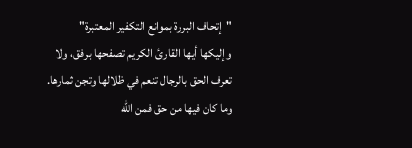"إتحاف البررة بموانع التكفير المعتبرة"
وإليكها أيها القارئ الكريم تصفحها برفق، ولا تعرف الحق بالرجال تنعم في ظلالها وتجن ثمارها.
وما كان فيها من حق فمن الله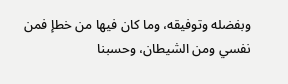وبفضله وتوفيقه، وما كان فيها من خطإ فمن نفسي ومن الشيطان، وحسبنا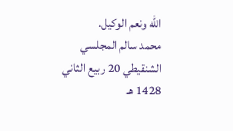الله ونعم الوكيل.
محمد سالم المجلسي الشنقيطي 20 ربيع الثاني 1428 هـ